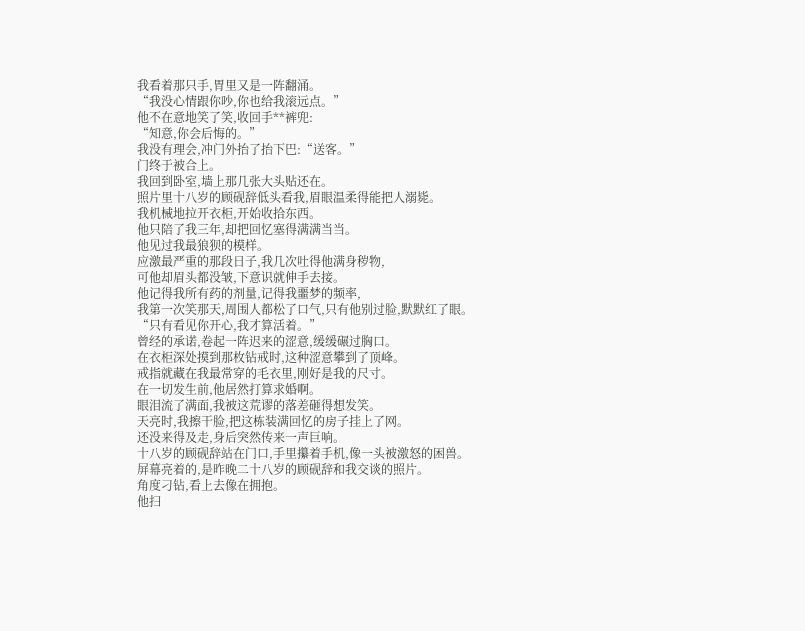我看着那只手,胃里又是一阵翻涌。
“我没心情跟你吵,你也给我滚远点。”
他不在意地笑了笑,收回手**裤兜:
“知意,你会后悔的。”
我没有理会,冲门外抬了抬下巴:“送客。”
门终于被合上。
我回到卧室,墙上那几张大头贴还在。
照片里十八岁的顾砚辞低头看我,眉眼温柔得能把人溺毙。
我机械地拉开衣柜,开始收拾东西。
他只陪了我三年,却把回忆塞得满满当当。
他见过我最狼狈的模样。
应激最严重的那段日子,我几次吐得他满身秽物,
可他却眉头都没皱,下意识就伸手去接。
他记得我所有药的剂量,记得我噩梦的频率,
我第一次笑那天,周围人都松了口气,只有他别过脸,默默红了眼。
“只有看见你开心,我才算活着。”
曾经的承诺,卷起一阵迟来的涩意,缓缓碾过胸口。
在衣柜深处摸到那枚钻戒时,这种涩意攀到了顶峰。
戒指就藏在我最常穿的毛衣里,刚好是我的尺寸。
在一切发生前,他居然打算求婚啊。
眼泪流了满面,我被这荒谬的落差砸得想发笑。
天亮时,我擦干脸,把这栋装满回忆的房子挂上了网。
还没来得及走,身后突然传来一声巨响。
十八岁的顾砚辞站在门口,手里攥着手机,像一头被激怒的困兽。
屏幕亮着的,是昨晚二十八岁的顾砚辞和我交谈的照片。
角度刁钻,看上去像在拥抱。
他扫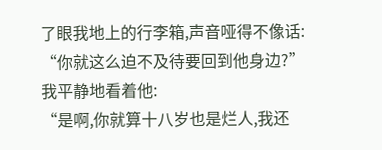了眼我地上的行李箱,声音哑得不像话:
“你就这么迫不及待要回到他身边?”
我平静地看着他:
“是啊,你就算十八岁也是烂人,我还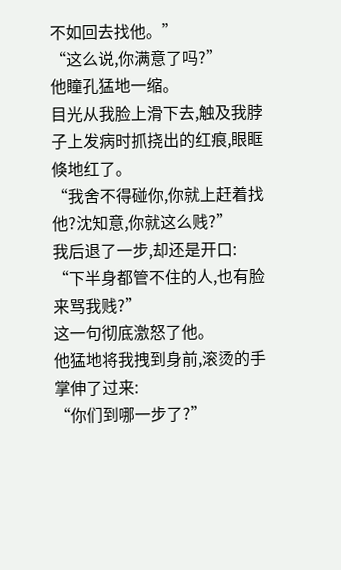不如回去找他。”
“这么说,你满意了吗?”
他瞳孔猛地一缩。
目光从我脸上滑下去,触及我脖子上发病时抓挠出的红痕,眼眶倏地红了。
“我舍不得碰你,你就上赶着找他?沈知意,你就这么贱?”
我后退了一步,却还是开口:
“下半身都管不住的人,也有脸来骂我贱?”
这一句彻底激怒了他。
他猛地将我拽到身前,滚烫的手掌伸了过来:
“你们到哪一步了?”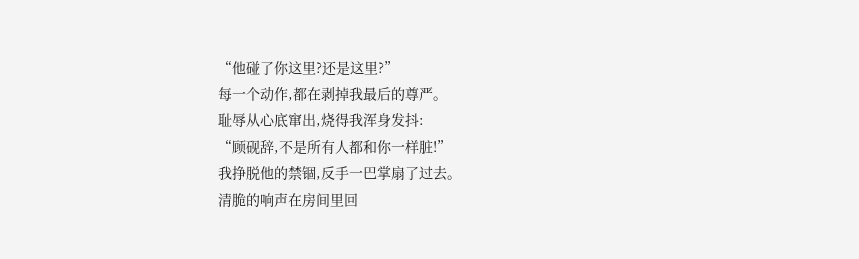“他碰了你这里?还是这里?”
每一个动作,都在剥掉我最后的尊严。
耻辱从心底窜出,烧得我浑身发抖:
“顾砚辞,不是所有人都和你一样脏!”
我挣脱他的禁锢,反手一巴掌扇了过去。
清脆的响声在房间里回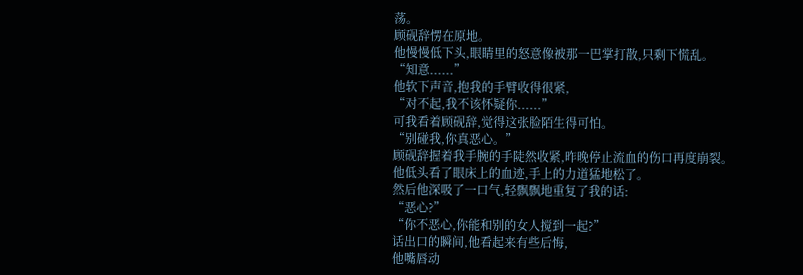荡。
顾砚辞愣在原地。
他慢慢低下头,眼睛里的怒意像被那一巴掌打散,只剩下慌乱。
“知意......”
他软下声音,抱我的手臂收得很紧,
“对不起,我不该怀疑你......”
可我看着顾砚辞,觉得这张脸陌生得可怕。
“别碰我,你真恶心。”
顾砚辞握着我手腕的手陡然收紧,昨晚停止流血的伤口再度崩裂。
他低头看了眼床上的血迹,手上的力道猛地松了。
然后他深吸了一口气,轻飘飘地重复了我的话:
“恶心?”
“你不恶心,你能和别的女人搅到一起?”
话出口的瞬间,他看起来有些后悔,
他嘴唇动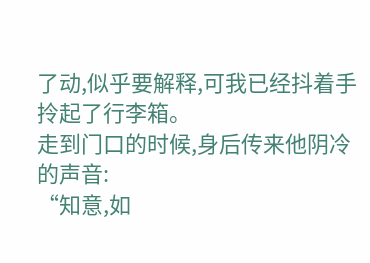了动,似乎要解释,可我已经抖着手拎起了行李箱。
走到门口的时候,身后传来他阴冷的声音:
“知意,如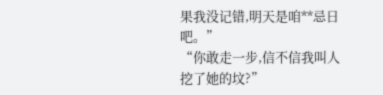果我没记错,明天是咱**忌日吧。”
“你敢走一步,信不信我叫人挖了她的坟?”